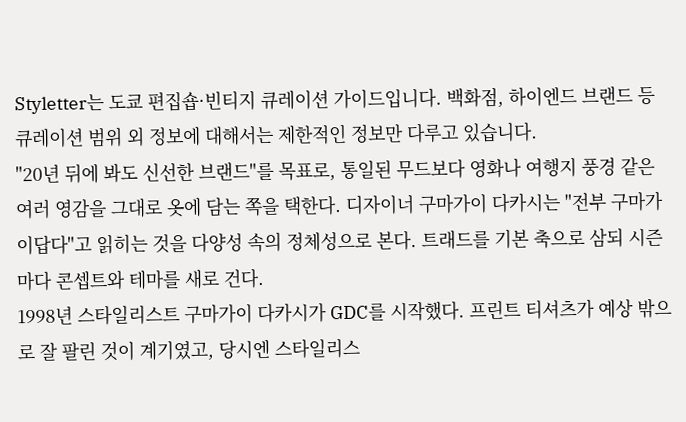Styletter는 도쿄 편집숍·빈티지 큐레이션 가이드입니다. 백화점, 하이엔드 브랜드 등 큐레이션 범위 외 정보에 대해서는 제한적인 정보만 다루고 있습니다.
"20년 뒤에 봐도 신선한 브랜드"를 목표로, 통일된 무드보다 영화나 여행지 풍경 같은 여러 영감을 그대로 옷에 담는 쪽을 택한다. 디자이너 구마가이 다카시는 "전부 구마가이답다"고 읽히는 것을 다양성 속의 정체성으로 본다. 트래드를 기본 축으로 삼되 시즌마다 콘셉트와 테마를 새로 건다.
1998년 스타일리스트 구마가이 다카시가 GDC를 시작했다. 프린트 티셔츠가 예상 밖으로 잘 팔린 것이 계기였고, 당시엔 스타일리스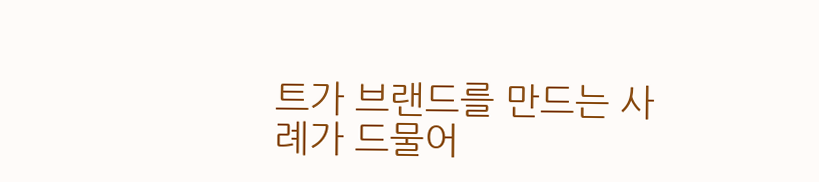트가 브랜드를 만드는 사례가 드물어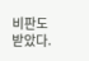비판도 받았다.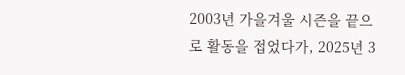2003년 가을겨울 시즌을 끝으로 활동을 접었다가, 2025년 3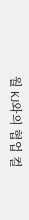월 KJ와의 협업 컬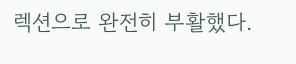렉션으로 완전히 부활했다.